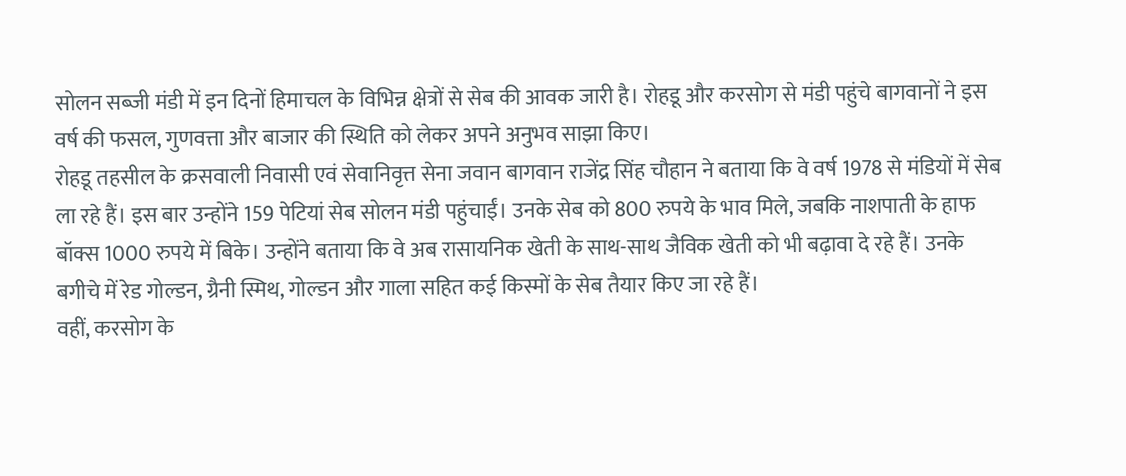सोलन सब्जी मंडी में इन दिनों हिमाचल के विभिन्न क्षेत्रों से सेब की आवक जारी है। रोहडू और करसोग से मंडी पहुंचे बागवानों ने इस वर्ष की फसल, गुणवत्ता और बाजार की स्थिति को लेकर अपने अनुभव साझा किए।
रोहडू तहसील के क्रसवाली निवासी एवं सेवानिवृत्त सेना जवान बागवान राजेंद्र सिंह चौहान ने बताया कि वे वर्ष 1978 से मंडियों में सेब ला रहे हैं। इस बार उन्होंने 159 पेटियां सेब सोलन मंडी पहुंचाईं। उनके सेब को 800 रुपये के भाव मिले, जबकि नाशपाती के हाफ बॉक्स 1000 रुपये में बिके। उन्होंने बताया कि वे अब रासायनिक खेती के साथ-साथ जैविक खेती को भी बढ़ावा दे रहे हैं। उनके बगीचे में रेड गोल्डन, ग्रैनी स्मिथ, गोल्डन और गाला सहित कई किस्मों के सेब तैयार किए जा रहे हैं।
वहीं, करसोग के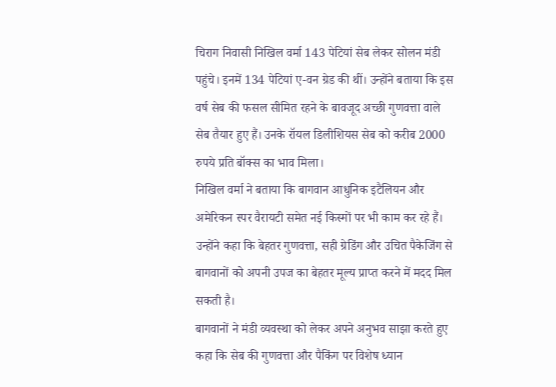चिराग निवासी निखिल वर्मा 143 पेटियां सेब लेकर सोलन मंडी पहुंचे। इनमें 134 पेटियां ए-वन ग्रेड की थीं। उन्होंने बताया कि इस वर्ष सेब की फसल सीमित रहने के बावजूद अच्छी गुणवत्ता वाले सेब तैयार हुए हैं। उनके रॉयल डिलीशियस सेब को करीब 2000 रुपये प्रति बॉक्स का भाव मिला।
निखिल वर्मा ने बताया कि बागवान आधुनिक इटैलियन और अमेरिकन स्पर वैरायटी समेत नई किस्मों पर भी काम कर रहे हैं। उन्होंने कहा कि बेहतर गुणवत्ता, सही ग्रेडिंग और उचित पैकेजिंग से बागवानों को अपनी उपज का बेहतर मूल्य प्राप्त करने में मदद मिल सकती है।
बागवानों ने मंडी व्यवस्था को लेकर अपने अनुभव साझा करते हुए कहा कि सेब की गुणवत्ता और पैकिंग पर विशेष ध्यान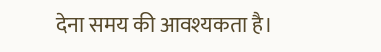देना समय की आवश्यकता है।